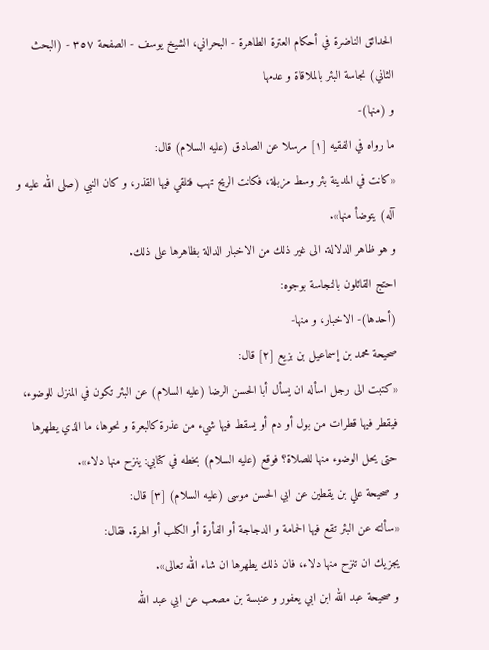الحدائق الناضرة في أحكام العترة الطاهرة - البحراني، الشيخ يوسف - الصفحة ٣٥٧ - (البحث الثاني) نجاسة البئر بالملاقاة و عدمها
و (منها)-
ما رواه في الفقيه [١] مرسلا عن الصادق (عليه السلام) قال:
«كانت في المدينة بئر وسط مزبلة، فكانت الريح تهب فتلقي فيها القذر، و كان النبي (صلى الله عليه و آله) يتوضأ منها».
و هو ظاهر الدلالة. الى غير ذلك من الاخبار الدالة بظاهرها على ذلك.
احتج القائلون بالنجاسة بوجوه:
(أحدها)- الاخبار، و منها-
صحيحة محمد بن إسماعيل بن بزيع [٢] قال:
«كتبت الى رجل اسأله ان يسأل أبا الحسن الرضا (عليه السلام) عن البئر تكون في المنزل للوضوء، فيقطر فيها قطرات من بول أو دم أو يسقط فيها شيء من عذرة كالبعرة و نحوها، ما الذي يطهرها حتى يحل الوضوء منها للصلاة؟ فوقع (عليه السلام) بخطه في كتابي: ينزح منها دلاء».
و صحيحة علي بن يقطين عن ابي الحسن موسى (عليه السلام) [٣] قال:
«سألته عن البئر تقع فيها الحمامة و الدجاجة أو الفأرة أو الكلب أو الهرة. فقال:
يجزيك ان تنزح منها دلاء، فان ذلك يطهرها ان شاء الله تعالى».
و صحيحة عبد الله ابن ابي يعفور و عنبسة بن مصعب عن ابي عبد الله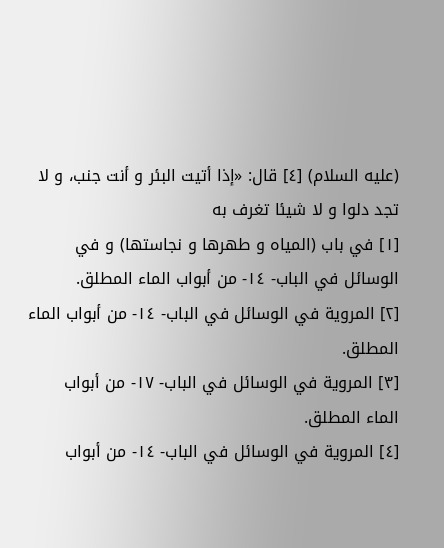(عليه السلام) [٤] قال: «إذا أتيت البئر و أنت جنب، و لا تجد دلوا و لا شيئا تغرف به
[١] في باب (المياه و طهرها و نجاستها) و في الوسائل في الباب- ١٤- من أبواب الماء المطلق.
[٢] المروية في الوسائل في الباب- ١٤- من أبواب الماء المطلق.
[٣] المروية في الوسائل في الباب- ١٧- من أبواب الماء المطلق.
[٤] المروية في الوسائل في الباب- ١٤- من أبواب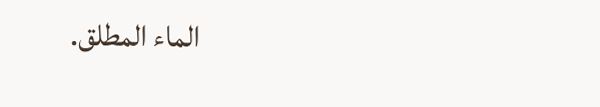الماء المطلق.